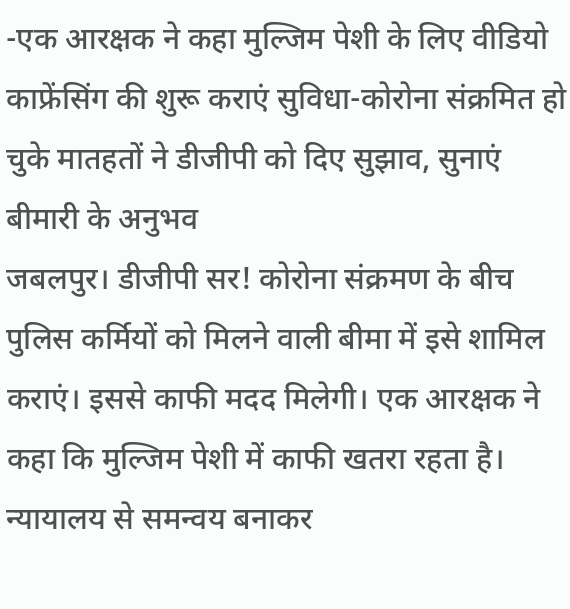-एक आरक्षक ने कहा मुल्जिम पेशी के लिए वीडियो काफ्रेंसिंग की शुरू कराएं सुविधा-कोरोना संक्रमित हो चुके मातहतों ने डीजीपी को दिए सुझाव, सुनाएं बीमारी के अनुभव
जबलपुर। डीजीपी सर! कोरोना संक्रमण के बीच पुलिस कर्मियों को मिलने वाली बीमा में इसे शामिल कराएं। इससे काफी मदद मिलेगी। एक आरक्षक ने कहा कि मुल्जिम पेशी में काफी खतरा रहता है। न्यायालय से समन्वय बनाकर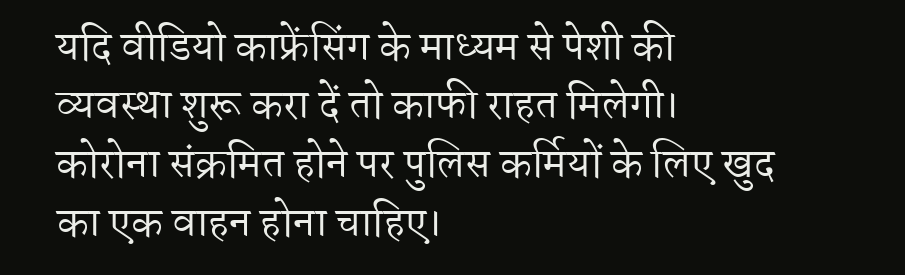यदि वीडियो काफ्रेंसिंग के माध्यम से पेशी की व्यवस्था शुरू करा दें तो काफी राहत मिलेगी। कोरोना संक्रमित होने पर पुलिस कर्मियों के लिए खुद का एक वाहन होना चाहिए।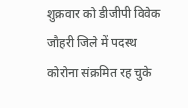शुक्रवार को डीजीपी विवेक जौहरी जिले में पदस्थ कोरोना संक्रमित रह चुके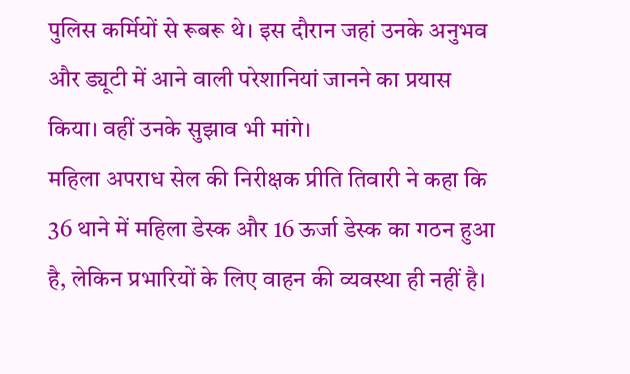पुलिस कर्मियों से रूबरू थे। इस दौरान जहां उनके अनुभव और ड्यूटी में आने वाली परेशानियां जानने का प्रयास किया। वहीं उनके सुझाव भी मांगे।
महिला अपराध सेल की निरीक्षक प्रीति तिवारी ने कहा कि 36 थाने में महिला डेस्क और 16 ऊर्जा डेस्क का गठन हुआ है, लेकिन प्रभारियों के लिए वाहन की व्यवस्था ही नहीं है।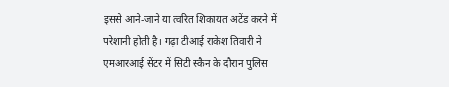इससे आने-जाने या त्वरित शिकायत अटेंड करने में परेशानी होती है। गढ़ा टीआई राकेश तिवारी ने एमआरआई सेंटर में सिटी स्कैन के दौरान पुलिस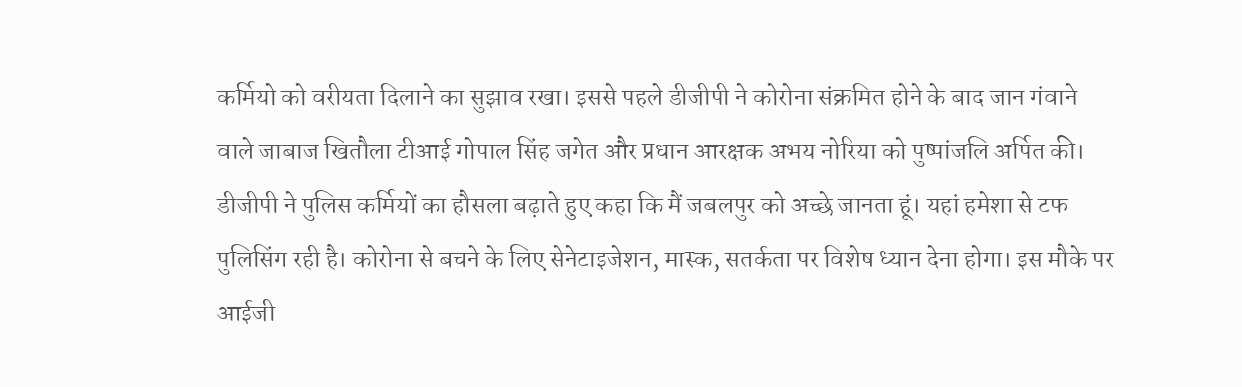कर्मियो को वरीयता दिलाने का सुझाव रखा। इससे पहले डीजीपी ने कोरोना संक्रमित होने के बाद जान गंवाने वाले जाबाज खितौला टीआई गोपाल सिंह जगेत और प्रधान आरक्षक अभय नोरिया को पुष्पांजलि अर्पित की। डीजीपी ने पुलिस कर्मियों का हौसला बढ़ाते हुए कहा कि मैं जबलपुर को अच्छे जानता हूं। यहां हमेशा से टफ पुलिसिंग रही है। कोरोना से बचने के लिए सेनेटाइजेशन, मास्क, सतर्कता पर विशेष ध्यान देना होगा। इस मौके पर आईजी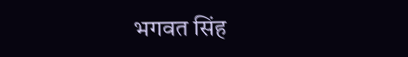भगवत सिंह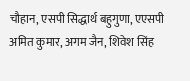चौहान, एसपी सिद्धार्थ बहुगुणा, एएसपी अमित कुमार, अगम जैन, शिवेश सिंह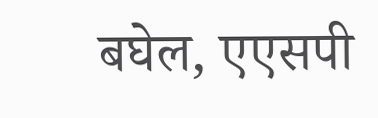बघेल, एएसपी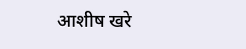आशीष खरे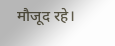मौजूद रहे।